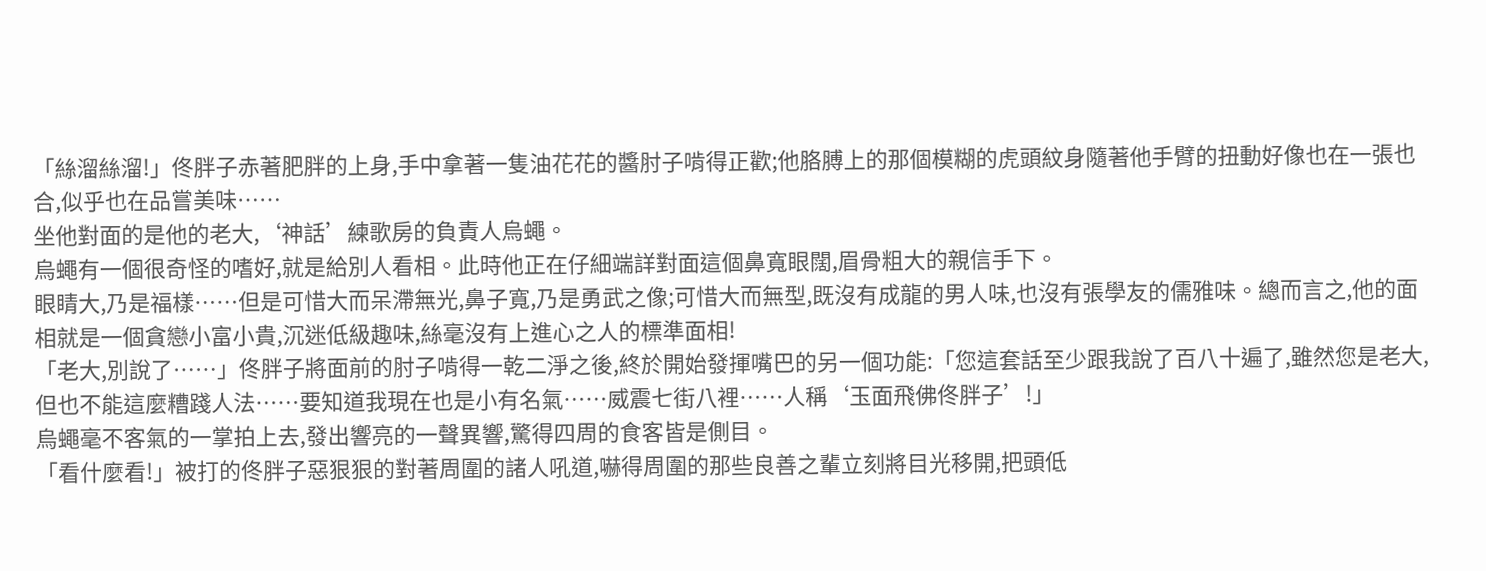「絲溜絲溜!」佟胖子赤著肥胖的上身,手中拿著一隻油花花的醬肘子啃得正歡;他胳膊上的那個模糊的虎頭紋身隨著他手臂的扭動好像也在一張也合,似乎也在品嘗美味……
坐他對面的是他的老大,‘神話’練歌房的負責人烏蠅。
烏蠅有一個很奇怪的嗜好,就是給別人看相。此時他正在仔細端詳對面這個鼻寬眼闊,眉骨粗大的親信手下。
眼睛大,乃是福樣……但是可惜大而呆滯無光,鼻子寬,乃是勇武之像;可惜大而無型,既沒有成龍的男人味,也沒有張學友的儒雅味。總而言之,他的面相就是一個貪戀小富小貴,沉迷低級趣味,絲毫沒有上進心之人的標準面相!
「老大,別說了……」佟胖子將面前的肘子啃得一乾二淨之後,終於開始發揮嘴巴的另一個功能:「您這套話至少跟我說了百八十遍了,雖然您是老大,但也不能這麼糟踐人法……要知道我現在也是小有名氣……威震七街八裡……人稱‘玉面飛佛佟胖子’!」
烏蠅毫不客氣的一掌拍上去,發出響亮的一聲異響,驚得四周的食客皆是側目。
「看什麼看!」被打的佟胖子惡狠狠的對著周圍的諸人吼道,嚇得周圍的那些良善之輩立刻將目光移開,把頭低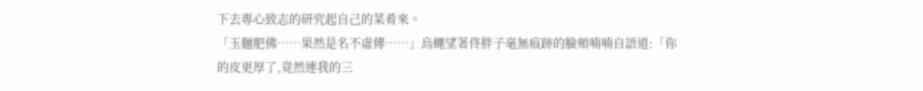下去專心致志的研究起自己的菜肴來。
「玉麵肥佛……果然是名不虛傳……」烏蠅望著佟胖子毫無痕跡的臉頰喃喃自語道:「你的皮更厚了,竟然連我的三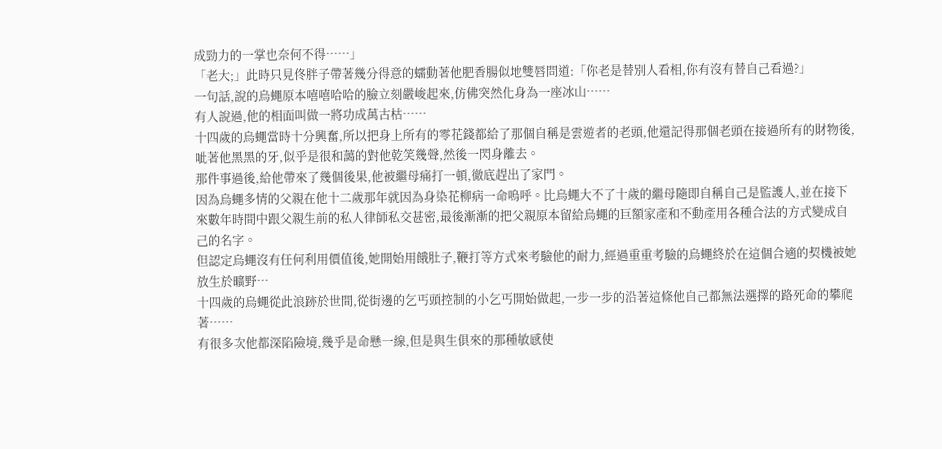成勁力的一掌也奈何不得……」
「老大;」此時只見佟胖子帶著幾分得意的蠕動著他肥香腸似地雙唇問道:「你老是替別人看相,你有沒有替自己看過?」
一句話,說的烏蠅原本嘻嘻哈哈的臉立刻嚴峻起來,仿佛突然化身為一座冰山……
有人說過,他的相面叫做一將功成萬古枯……
十四歲的烏蠅當時十分興奮,所以把身上所有的零花錢都給了那個自稱是雲遊者的老頭,他還記得那個老頭在接過所有的財物後,呲著他黑黑的牙,似乎是很和藹的對他乾笑幾聲,然後一閃身離去。
那件事過後,給他帶來了幾個後果,他被繼母痛打一頓,徹底趕出了家門。
因為烏蠅多情的父親在他十二歲那年就因為身染花柳病一命嗚呼。比烏蠅大不了十歲的繼母隨即自稱自己是監護人,並在接下來數年時間中跟父親生前的私人律師私交甚密,最後漸漸的把父親原本留給烏蠅的巨額家產和不動產用各種合法的方式變成自己的名字。
但認定烏蠅沒有任何利用價值後,她開始用餓肚子,鞭打等方式來考驗他的耐力,經過重重考驗的烏蠅終於在這個合適的契機被她放生於曠野…
十四歲的烏蠅從此浪跡於世間,從街邊的乞丐頭控制的小乞丐開始做起,一步一步的沿著這條他自己都無法選擇的路死命的攀爬著……
有很多次他都深陷險境,幾乎是命懸一線,但是與生俱來的那種敏感使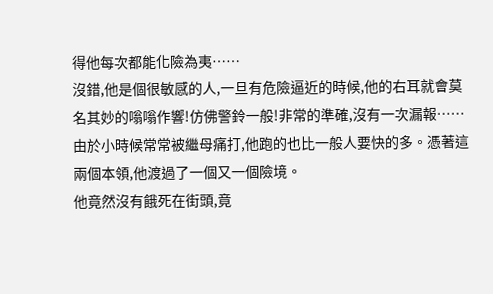得他每次都能化險為夷……
沒錯,他是個很敏感的人,一旦有危險逼近的時候,他的右耳就會莫名其妙的嗡嗡作響!仿佛警鈴一般!非常的準確,沒有一次漏報……由於小時候常常被繼母痛打,他跑的也比一般人要快的多。憑著這兩個本領,他渡過了一個又一個險境。
他竟然沒有餓死在街頭,竟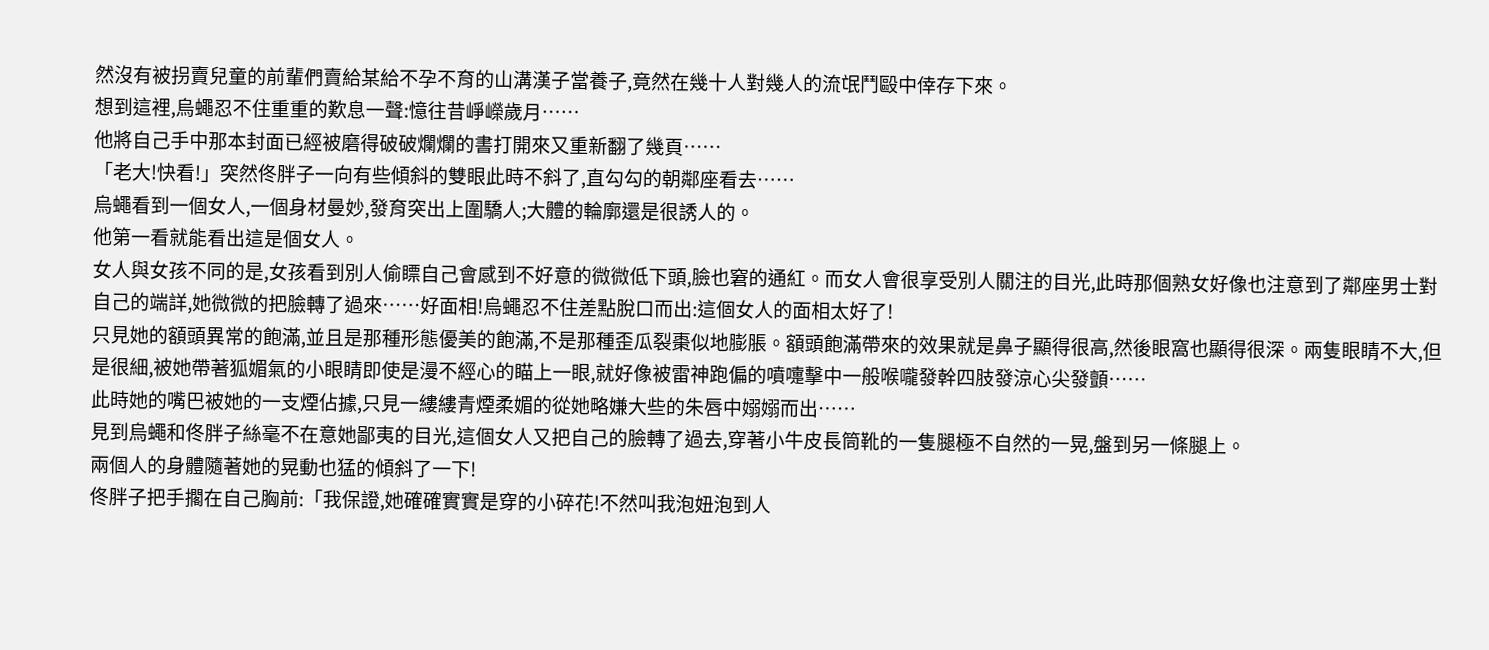然沒有被拐賣兒童的前輩們賣給某給不孕不育的山溝漢子當養子,竟然在幾十人對幾人的流氓鬥毆中倖存下來。
想到這裡,烏蠅忍不住重重的歎息一聲:憶往昔崢嶸歲月……
他將自己手中那本封面已經被磨得破破爛爛的書打開來又重新翻了幾頁……
「老大!快看!」突然佟胖子一向有些傾斜的雙眼此時不斜了,直勾勾的朝鄰座看去……
烏蠅看到一個女人,一個身材曼妙,發育突出上圍驕人;大體的輪廓還是很誘人的。
他第一看就能看出這是個女人。
女人與女孩不同的是,女孩看到別人偷瞟自己會感到不好意的微微低下頭,臉也窘的通紅。而女人會很享受別人關注的目光,此時那個熟女好像也注意到了鄰座男士對自己的端詳,她微微的把臉轉了過來……好面相!烏蠅忍不住差點脫口而出:這個女人的面相太好了!
只見她的額頭異常的飽滿,並且是那種形態優美的飽滿,不是那種歪瓜裂棗似地膨脹。額頭飽滿帶來的效果就是鼻子顯得很高,然後眼窩也顯得很深。兩隻眼睛不大,但是很細,被她帶著狐媚氣的小眼睛即使是漫不經心的瞄上一眼,就好像被雷神跑偏的噴嚏擊中一般喉嚨發幹四肢發涼心尖發顫……
此時她的嘴巴被她的一支煙佔據,只見一縷縷青煙柔媚的從她略嫌大些的朱唇中嫋嫋而出……
見到烏蠅和佟胖子絲毫不在意她鄙夷的目光,這個女人又把自己的臉轉了過去,穿著小牛皮長筒靴的一隻腿極不自然的一晃,盤到另一條腿上。
兩個人的身體隨著她的晃動也猛的傾斜了一下!
佟胖子把手擱在自己胸前:「我保證,她確確實實是穿的小碎花!不然叫我泡妞泡到人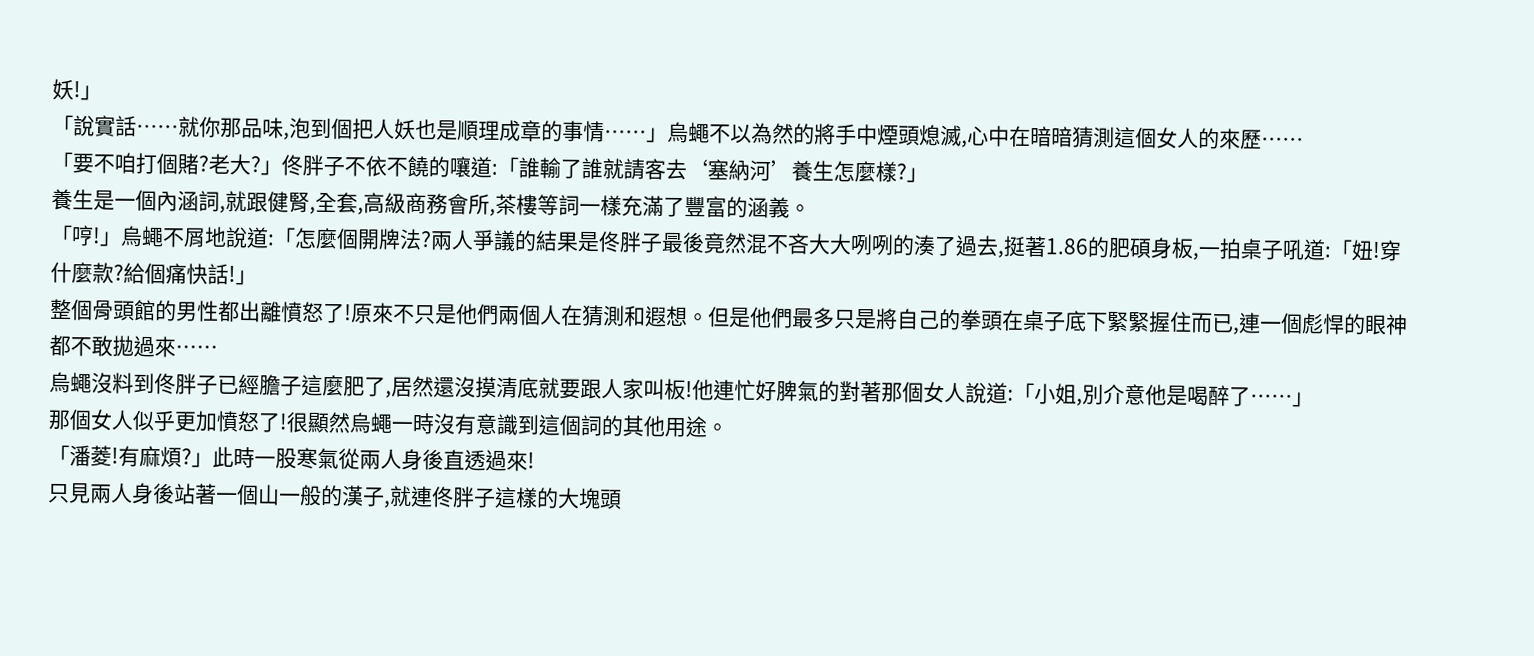妖!」
「說實話……就你那品味,泡到個把人妖也是順理成章的事情……」烏蠅不以為然的將手中煙頭熄滅,心中在暗暗猜測這個女人的來歷……
「要不咱打個賭?老大?」佟胖子不依不饒的嚷道:「誰輸了誰就請客去‘塞納河’養生怎麼樣?」
養生是一個內涵詞,就跟健腎,全套,高級商務會所,茶樓等詞一樣充滿了豐富的涵義。
「哼!」烏蠅不屑地說道:「怎麼個開牌法?兩人爭議的結果是佟胖子最後竟然混不吝大大咧咧的湊了過去,挺著1.86的肥碩身板,一拍桌子吼道:「妞!穿什麼款?給個痛快話!」
整個骨頭館的男性都出離憤怒了!原來不只是他們兩個人在猜測和遐想。但是他們最多只是將自己的拳頭在桌子底下緊緊握住而已,連一個彪悍的眼神都不敢拋過來……
烏蠅沒料到佟胖子已經膽子這麼肥了,居然還沒摸清底就要跟人家叫板!他連忙好脾氣的對著那個女人說道:「小姐,別介意他是喝醉了……」
那個女人似乎更加憤怒了!很顯然烏蠅一時沒有意識到這個詞的其他用途。
「潘菱!有麻煩?」此時一股寒氣從兩人身後直透過來!
只見兩人身後站著一個山一般的漢子,就連佟胖子這樣的大塊頭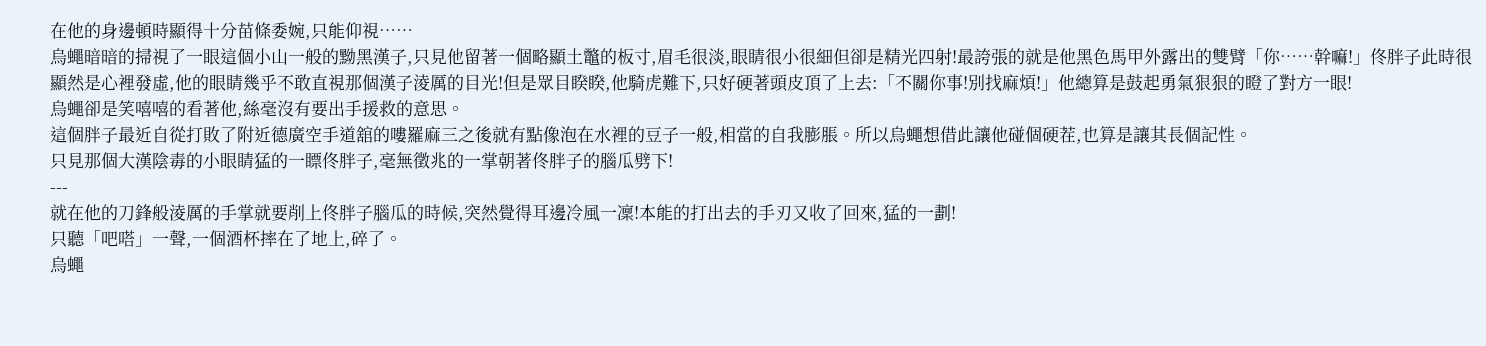在他的身邊頓時顯得十分苗條委婉,只能仰視……
烏蠅暗暗的掃視了一眼這個小山一般的黝黑漢子,只見他留著一個略顯土鼈的板寸,眉毛很淡,眼睛很小很細但卻是精光四射!最誇張的就是他黑色馬甲外露出的雙臂「你……幹嘛!」佟胖子此時很顯然是心裡發虛,他的眼睛幾乎不敢直視那個漢子淩厲的目光!但是眾目睽睽,他騎虎難下,只好硬著頭皮頂了上去:「不關你事!別找麻煩!」他總算是鼓起勇氣狠狠的瞪了對方一眼!
烏蠅卻是笑嘻嘻的看著他,絲毫沒有要出手援救的意思。
這個胖子最近自從打敗了附近德廣空手道舘的嘍羅麻三之後就有點像泡在水裡的豆子一般,相當的自我膨脹。所以烏蠅想借此讓他碰個硬茬,也算是讓其長個記性。
只見那個大漢陰毒的小眼睛猛的一瞟佟胖子,毫無徵兆的一掌朝著佟胖子的腦瓜劈下!
---
就在他的刀鋒般淩厲的手掌就要削上佟胖子腦瓜的時候,突然覺得耳邊冷風一凜!本能的打出去的手刃又收了回來,猛的一劃!
只聽「吧嗒」一聲,一個酒杯摔在了地上,碎了。
烏蠅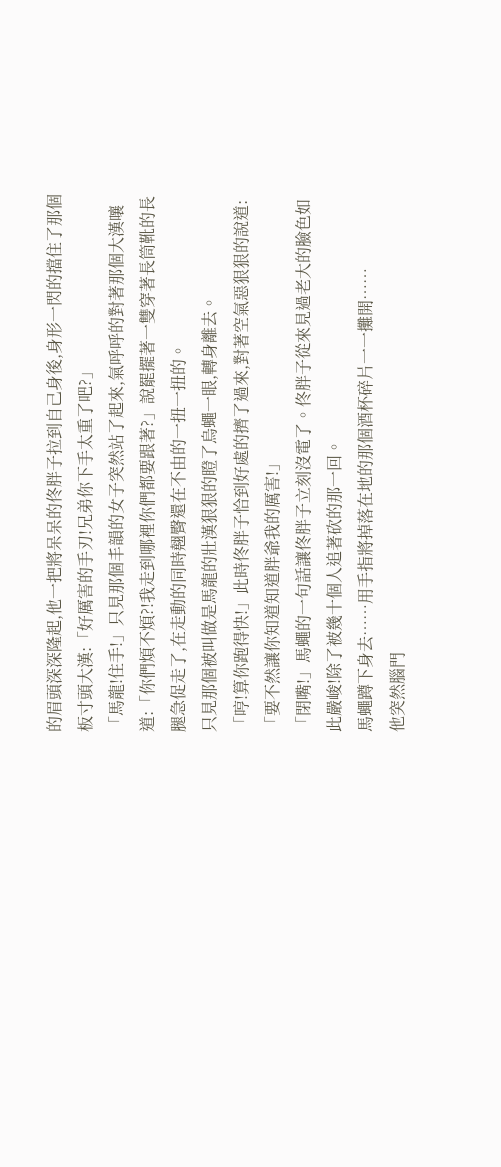的眉頭深深隆起,他一把將呆呆的佟胖子拉到自己身後,身形一閃的擋住了那個板寸頭大漢:「好厲害的手刃!兄弟你下手太重了吧?」
「馬龍!住手!」只見那個丰韻的女子突然站了起來,氣呼呼的對著那個大漢嚷道:「你們煩不煩?!我走到哪裡你們都要跟著?」說罷擺著一雙穿著長筒靴的長腿急促走了,在走動的同時翹臀還在不由的一扭一扭的。
只見那個被叫做是馬龍的壯漢狠狠的瞪了烏蠅一眼,轉身離去。
「哼!算你跑得快!」此時佟胖子恰到好處的擠了過來,對著空氣惡狠狠的說道:「要不然讓你知道知道胖爺我的厲害!」
「閉嘴!」馬蠅的一句話讓佟胖子立刻沒電了。佟胖子從來見過老大的臉色如此嚴峻!除了被幾十個人追著砍的那一回。
馬蠅蹲下身去……用手指將掉落在地的那個酒杯碎片一一攤開……
他突然腦門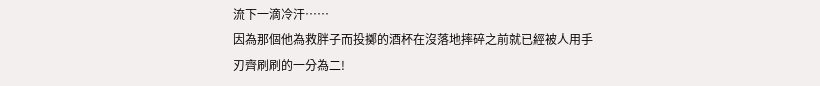流下一滴冷汗……
因為那個他為救胖子而投擲的酒杯在沒落地摔碎之前就已經被人用手刃齊刷刷的一分為二!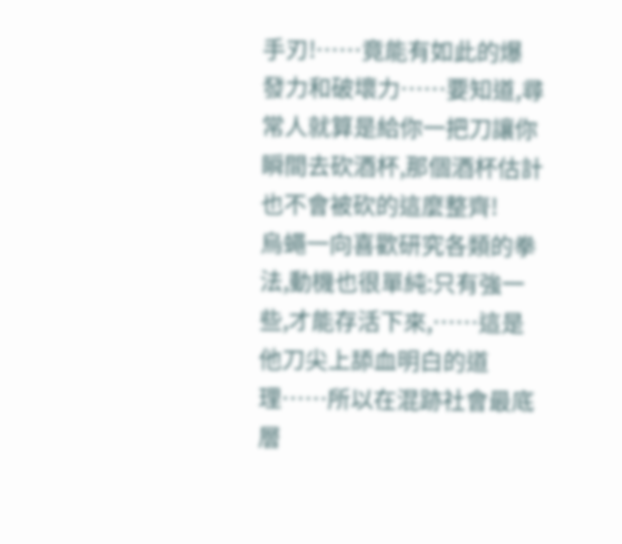手刃!……竟能有如此的爆發力和破壞力……要知道,尋常人就算是給你一把刀讓你瞬間去砍酒杯,那個酒杯估計也不會被砍的這麼整齊!
烏蠅一向喜歡研究各類的拳法,動機也很單純:只有強一些,才能存活下來,……這是他刀尖上舔血明白的道理……所以在混跡社會最底層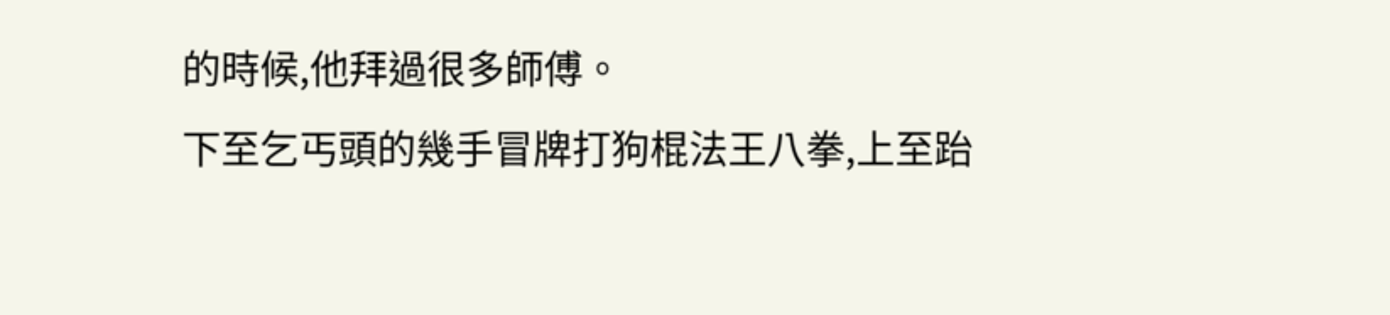的時候,他拜過很多師傅。
下至乞丐頭的幾手冒牌打狗棍法王八拳,上至跆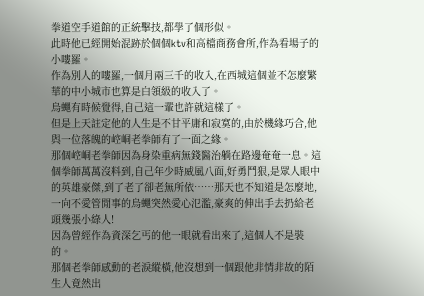拳道空手道館的正統擊技,都學了個形似。
此時他已經開始混跡於個個ktv和高檔商務會所,作為看場子的小嘍羅。
作為別人的嘍羅,一個月兩三千的收入,在西城這個並不怎麼繁華的中小城市也算是白領級的收入了。
烏蠅有時候覺得,自己這一輩也許就這樣了。
但是上天註定他的人生是不甘平庸和寂寞的,由於機緣巧合,他與一位落魄的崆峒老拳師有了一面之緣。
那個崆峒老拳師因為身染重病無錢醫治躺在路邊奄奄一息。這個拳師萬萬沒料到,自己年少時威風八面,好勇鬥狠,是眾人眼中的英雄豪傑,到了老了卻老無所依……那天也不知道是怎麼地,一向不愛管閒事的烏蠅突然愛心氾濫,豪爽的伸出手去扔給老頭幾張小綠人!
因為曾經作為資深乞丐的他一眼就看出來了,這個人不是裝的。
那個老拳師感動的老淚縱橫,他沒想到一個跟他非情非故的陌生人竟然出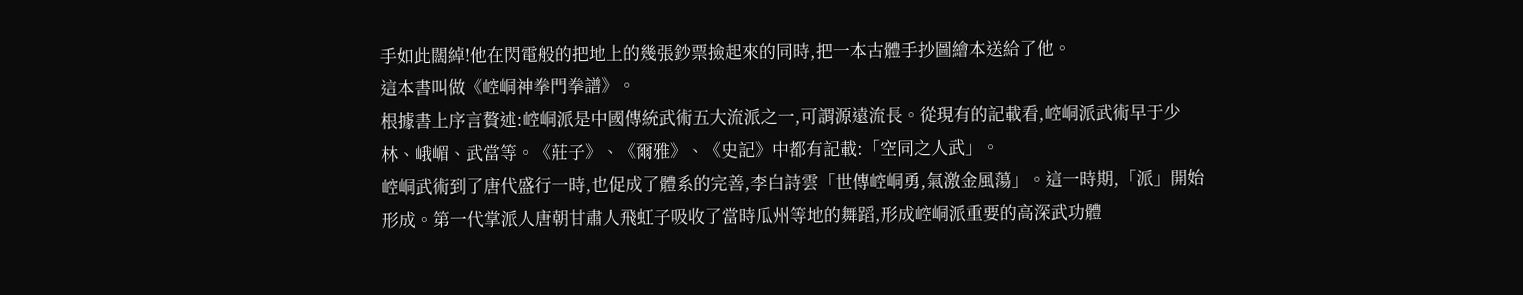手如此闊綽!他在閃電般的把地上的幾張鈔票撿起來的同時,把一本古體手抄圖繪本送給了他。
這本書叫做《崆峒神拳門拳譜》。
根據書上序言贅述:崆峒派是中國傳統武術五大流派之一,可謂源遠流長。從現有的記載看,崆峒派武術早于少林、峨嵋、武當等。《莊子》、《爾雅》、《史記》中都有記載:「空同之人武」。
崆峒武術到了唐代盛行一時,也促成了體系的完善,李白詩雲「世傳崆峒勇,氣激金風蕩」。這一時期,「派」開始形成。第一代掌派人唐朝甘肅人飛虹子吸收了當時瓜州等地的舞蹈,形成崆峒派重要的高深武功體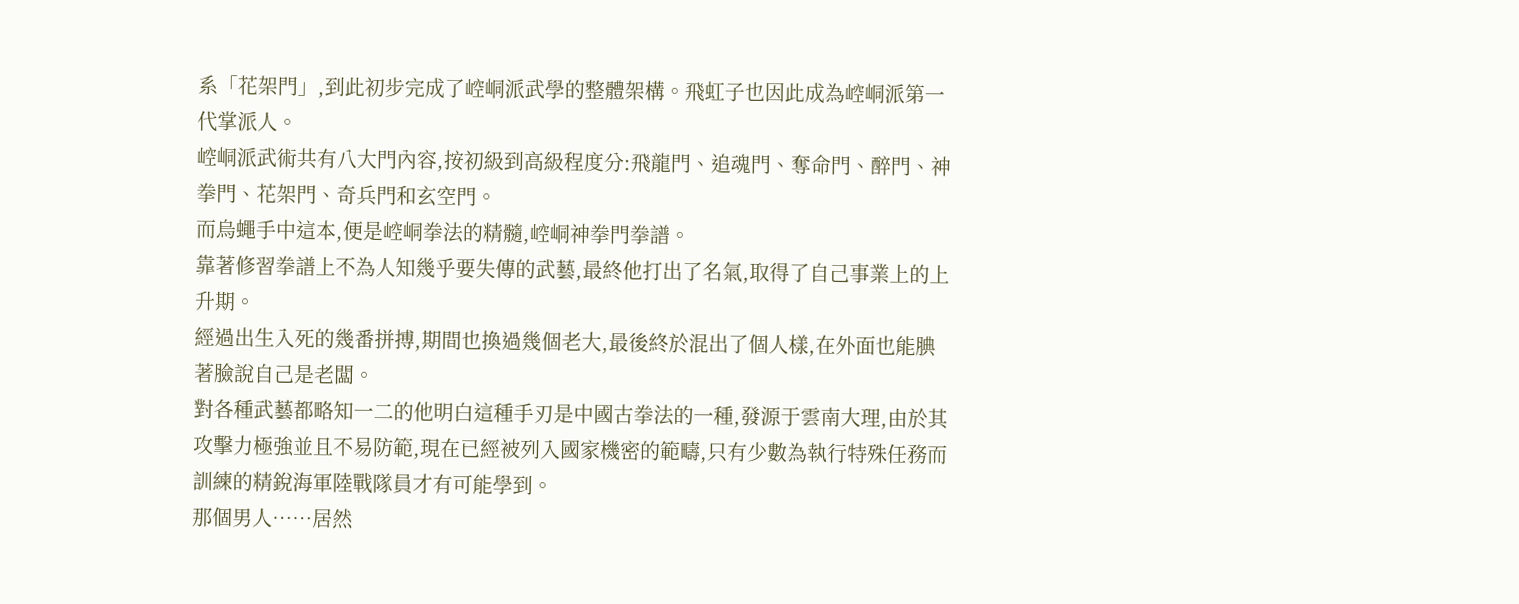系「花架門」,到此初步完成了崆峒派武學的整體架構。飛虹子也因此成為崆峒派第一代掌派人。
崆峒派武術共有八大門內容,按初級到高級程度分:飛龍門、追魂門、奪命門、醉門、神拳門、花架門、奇兵門和玄空門。
而烏蠅手中這本,便是崆峒拳法的精髓,崆峒神拳門拳譜。
靠著修習拳譜上不為人知幾乎要失傳的武藝,最終他打出了名氣,取得了自己事業上的上升期。
經過出生入死的幾番拼搏,期間也換過幾個老大,最後終於混出了個人樣,在外面也能腆著臉說自己是老闆。
對各種武藝都略知一二的他明白這種手刃是中國古拳法的一種,發源于雲南大理,由於其攻擊力極強並且不易防範,現在已經被列入國家機密的範疇,只有少數為執行特殊任務而訓練的精銳海軍陸戰隊員才有可能學到。
那個男人……居然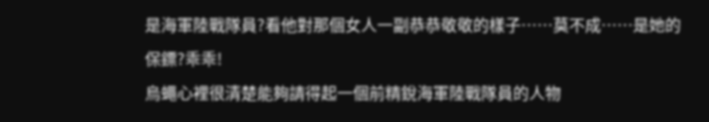是海軍陸戰隊員?看他對那個女人一副恭恭敬敬的樣子……莫不成……是她的保鏢?乖乖!
烏蠅心裡很清楚能夠請得起一個前精銳海軍陸戰隊員的人物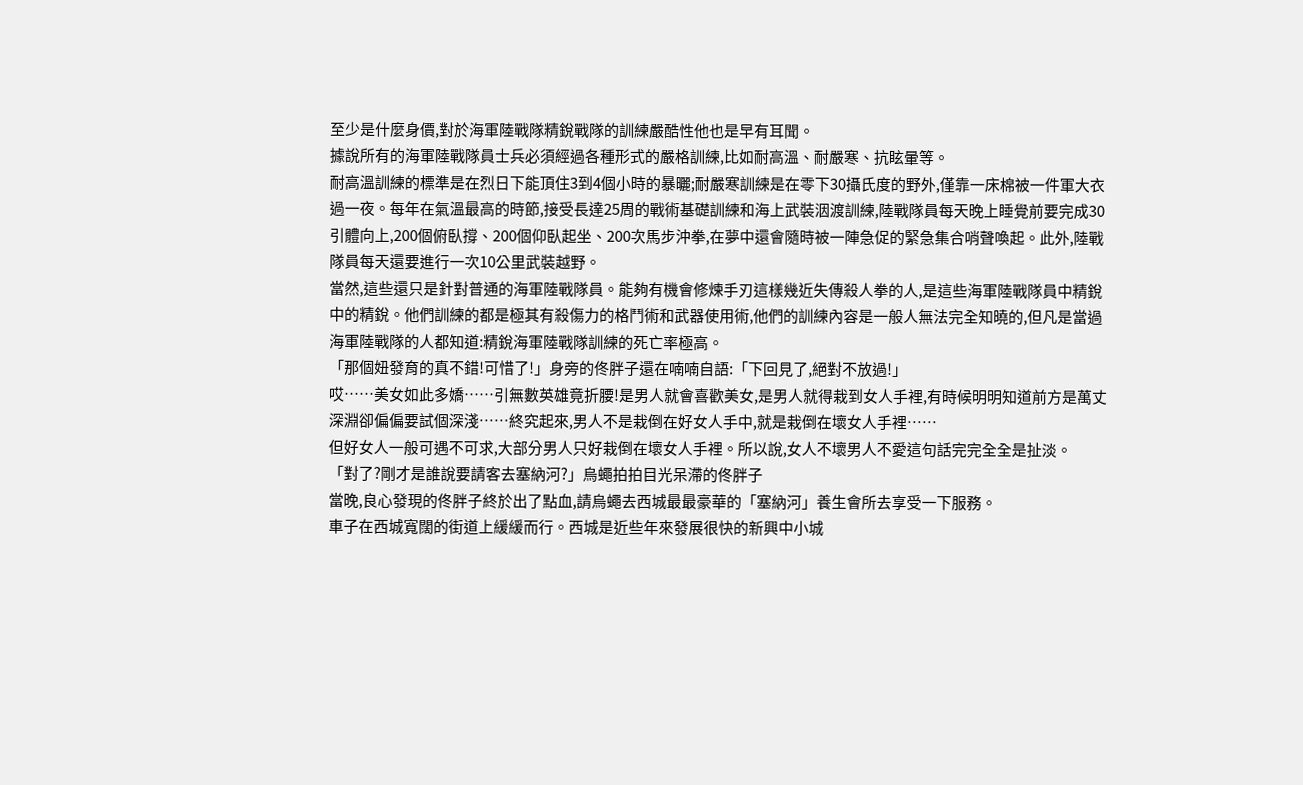至少是什麼身價,對於海軍陸戰隊精銳戰隊的訓練嚴酷性他也是早有耳聞。
據說所有的海軍陸戰隊員士兵必須經過各種形式的嚴格訓練,比如耐高溫、耐嚴寒、抗眩暈等。
耐高溫訓練的標準是在烈日下能頂住3到4個小時的暴曬;耐嚴寒訓練是在零下30攝氏度的野外,僅靠一床棉被一件軍大衣過一夜。每年在氣溫最高的時節,接受長達25周的戰術基礎訓練和海上武裝洇渡訓練,陸戰隊員每天晚上睡覺前要完成30引體向上,200個俯臥撐、200個仰臥起坐、200次馬步沖拳,在夢中還會隨時被一陣急促的緊急集合哨聲喚起。此外,陸戰隊員每天還要進行一次10公里武裝越野。
當然,這些還只是針對普通的海軍陸戰隊員。能夠有機會修煉手刃這樣幾近失傳殺人拳的人,是這些海軍陸戰隊員中精銳中的精銳。他們訓練的都是極其有殺傷力的格鬥術和武器使用術,他們的訓練內容是一般人無法完全知曉的,但凡是當過海軍陸戰隊的人都知道:精銳海軍陸戰隊訓練的死亡率極高。
「那個妞發育的真不錯!可惜了!」身旁的佟胖子還在喃喃自語:「下回見了,絕對不放過!」
哎……美女如此多嬌……引無數英雄竟折腰!是男人就會喜歡美女,是男人就得栽到女人手裡,有時候明明知道前方是萬丈深淵卻偏偏要試個深淺……終究起來,男人不是栽倒在好女人手中,就是栽倒在壞女人手裡……
但好女人一般可遇不可求,大部分男人只好栽倒在壞女人手裡。所以說,女人不壞男人不愛這句話完完全全是扯淡。
「對了?剛才是誰說要請客去塞納河?」烏蠅拍拍目光呆滯的佟胖子
當晚,良心發現的佟胖子終於出了點血,請烏蠅去西城最最豪華的「塞納河」養生會所去享受一下服務。
車子在西城寬闊的街道上緩緩而行。西城是近些年來發展很快的新興中小城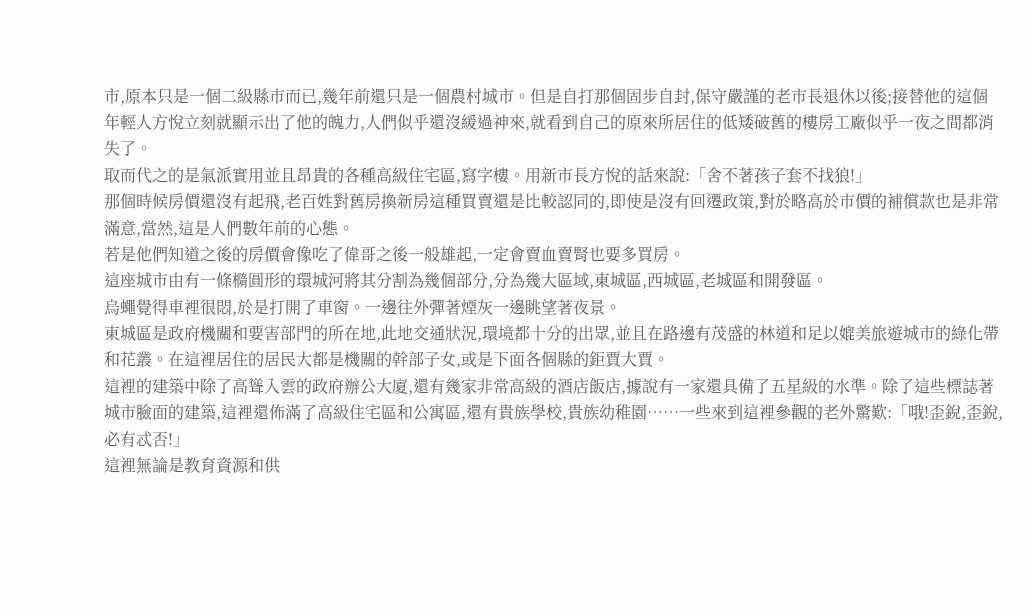市,原本只是一個二級縣市而已,幾年前還只是一個農村城市。但是自打那個固步自封,保守嚴謹的老市長退休以後;接替他的這個年輕人方悅立刻就顯示出了他的魄力,人們似乎還沒緩過神來,就看到自己的原來所居住的低矮破舊的樓房工廠似乎一夜之間都消失了。
取而代之的是氣派實用並且昂貴的各種高級住宅區,寫字樓。用新市長方悅的話來說:「舍不著孩子套不找狼!」
那個時候房價還沒有起飛,老百姓對舊房換新房這種買賣還是比較認同的,即使是沒有回遷政策,對於略高於市價的補償款也是非常滿意,當然,這是人們數年前的心態。
若是他們知道之後的房價會像吃了偉哥之後一般雄起,一定會賣血賣腎也要多買房。
這座城市由有一條橢圓形的環城河將其分割為幾個部分,分為幾大區域,東城區,西城區,老城區和開發區。
烏蠅覺得車裡很悶,於是打開了車窗。一邊往外彈著煙灰一邊眺望著夜景。
東城區是政府機關和要害部門的所在地,此地交通狀況,環境都十分的出眾,並且在路邊有茂盛的林道和足以媲美旅遊城市的綠化帶和花叢。在這裡居住的居民大都是機關的幹部子女,或是下面各個縣的鉅賈大賈。
這裡的建築中除了高聳入雲的政府辦公大廈,還有幾家非常高級的酒店飯店,據說有一家還具備了五星級的水準。除了這些標誌著城市臉面的建築,這裡還佈滿了高級住宅區和公寓區,還有貴族學校,貴族幼稚園……一些來到這裡參觀的老外驚歎:「哦!歪銳,歪銳,必有忒否!」
這裡無論是教育資源和供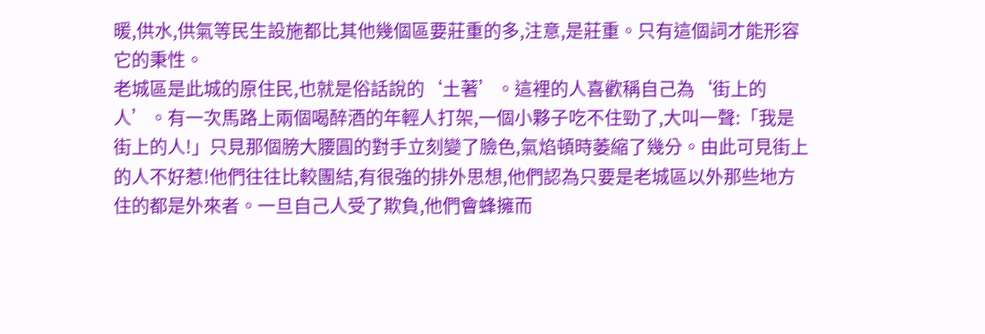暖,供水,供氣等民生設施都比其他幾個區要莊重的多,注意,是莊重。只有這個詞才能形容它的秉性。
老城區是此城的原住民,也就是俗話說的‘土著’。這裡的人喜歡稱自己為‘街上的人’。有一次馬路上兩個喝醉酒的年輕人打架,一個小夥子吃不住勁了,大叫一聲:「我是街上的人!」只見那個膀大腰圓的對手立刻變了臉色,氣焰頓時萎縮了幾分。由此可見街上的人不好惹!他們往往比較團結,有很強的排外思想,他們認為只要是老城區以外那些地方住的都是外來者。一旦自己人受了欺負,他們會蜂擁而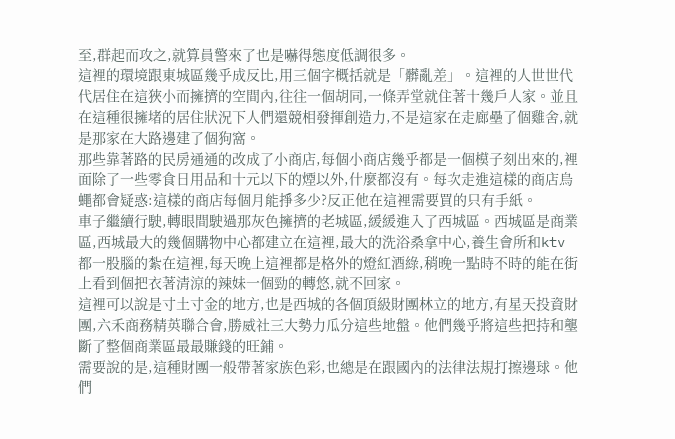至,群起而攻之,就算員警來了也是嚇得態度低調很多。
這裡的環境跟東城區幾乎成反比,用三個字概括就是「髒亂差」。這裡的人世世代代居住在這狹小而擁擠的空間內,往往一個胡同,一條弄堂就住著十幾戶人家。並且在這種很擁堵的居住狀況下人們還競相發揮創造力,不是這家在走廊壘了個雞舍,就是那家在大路邊建了個狗窩。
那些靠著路的民房通通的改成了小商店,每個小商店幾乎都是一個模子刻出來的,裡面除了一些零食日用品和十元以下的煙以外,什麼都沒有。每次走進這樣的商店烏蠅都會疑惑:這樣的商店每個月能掙多少?反正他在這裡需要買的只有手紙。
車子繼續行駛,轉眼間駛過那灰色擁擠的老城區,緩緩進入了西城區。西城區是商業區,西城最大的幾個購物中心都建立在這裡,最大的洗浴桑拿中心,養生會所和ktv都一股腦的紮在這裡,每天晚上這裡都是格外的燈紅酒綠,稍晚一點時不時的能在街上看到個把衣著清涼的辣妹一個勁的轉悠,就不回家。
這裡可以說是寸土寸金的地方,也是西城的各個頂級財團林立的地方,有星天投資財團,六禾商務精英聯合會,勝威社三大勢力瓜分這些地盤。他們幾乎將這些把持和壟斷了整個商業區最最賺錢的旺鋪。
需要說的是,這種財團一般帶著家族色彩,也總是在跟國內的法律法規打擦邊球。他們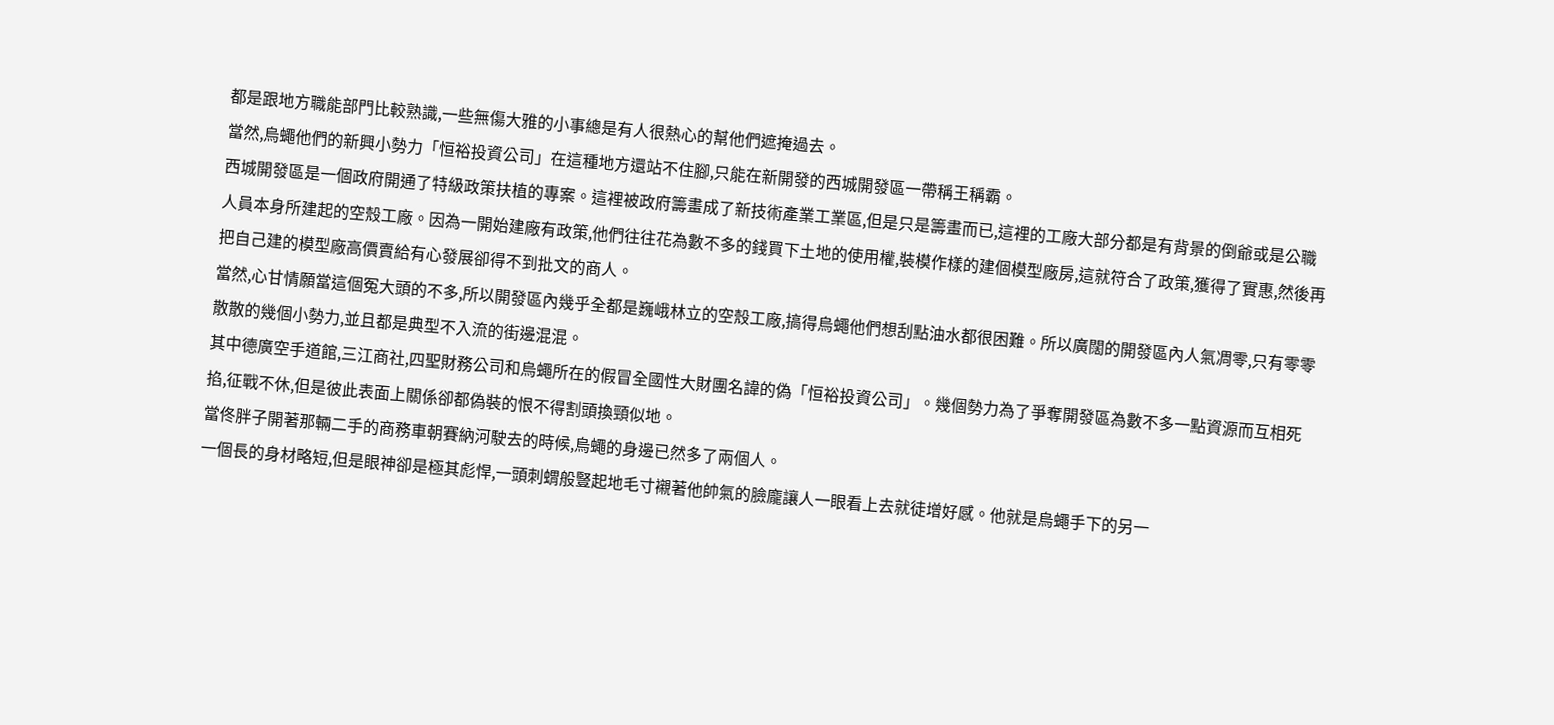都是跟地方職能部門比較熟識,一些無傷大雅的小事總是有人很熱心的幫他們遮掩過去。
當然,烏蠅他們的新興小勢力「恒裕投資公司」在這種地方還站不住腳,只能在新開發的西城開發區一帶稱王稱霸。
西城開發區是一個政府開通了特級政策扶植的專案。這裡被政府籌畫成了新技術產業工業區,但是只是籌畫而已,這裡的工廠大部分都是有背景的倒爺或是公職人員本身所建起的空殼工廠。因為一開始建廠有政策,他們往往花為數不多的錢買下土地的使用權,裝模作樣的建個模型廠房,這就符合了政策,獲得了實惠,然後再把自己建的模型廠高價賣給有心發展卻得不到批文的商人。
當然,心甘情願當這個冤大頭的不多,所以開發區內幾乎全都是巍峨林立的空殼工廠,搞得烏蠅他們想刮點油水都很困難。所以廣闊的開發區內人氣凋零,只有零零散散的幾個小勢力,並且都是典型不入流的街邊混混。
其中德廣空手道館,三江商社,四聖財務公司和烏蠅所在的假冒全國性大財團名諱的偽「恒裕投資公司」。幾個勢力為了爭奪開發區為數不多一點資源而互相死掐,征戰不休,但是彼此表面上關係卻都偽裝的恨不得割頭換頸似地。
當佟胖子開著那輛二手的商務車朝賽納河駛去的時候,烏蠅的身邊已然多了兩個人。
一個長的身材略短,但是眼神卻是極其彪悍,一頭刺蝟般豎起地毛寸襯著他帥氣的臉龐讓人一眼看上去就徒增好感。他就是烏蠅手下的另一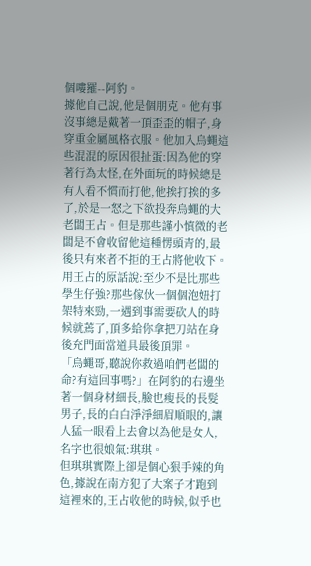個嘍羅--阿豹。
據他自己說,他是個朋克。他有事沒事總是戴著一頂歪歪的帽子,身穿重金屬風格衣服。他加入烏蠅這些混混的原因很扯蛋:因為他的穿著行為太怪,在外面玩的時候總是有人看不慣而打他,他挨打挨的多了,於是一怒之下欲投奔烏蠅的大老闆王占。但是那些謹小慎微的老闆是不會收留他這種愣頭青的,最後只有來者不拒的王占將他收下。
用王占的原話說:至少不是比那些學生仔強?那些傢伙一個個泡妞打架特來勁,一遇到事需要砍人的時候就蔫了,頂多給你拿把刀站在身後充門面當道具最後頂罪。
「烏蠅哥,聽說你救過咱們老闆的命?有這回事嗎?」在阿豹的右邊坐著一個身材細長,臉也瘦長的長髮男子,長的白白淨淨細眉順眼的,讓人猛一眼看上去會以為他是女人,名字也很娘氣:琪琪。
但琪琪實際上卻是個心狠手辣的角色,據說在南方犯了大案子才跑到這裡來的,王占收他的時候,似乎也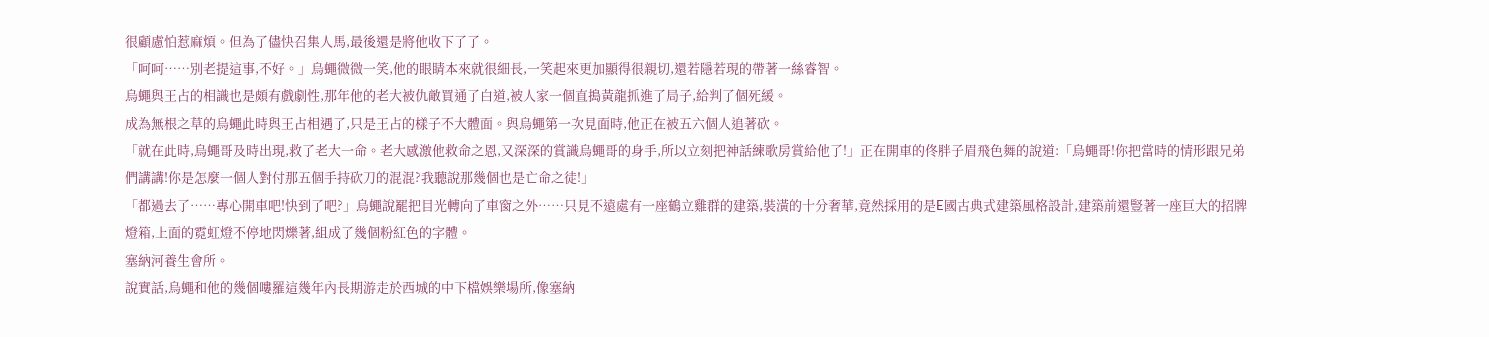很顧慮怕惹麻煩。但為了儘快召集人馬,最後還是將他收下了了。
「呵呵……別老提這事,不好。」烏蠅微微一笑,他的眼睛本來就很細長,一笑起來更加顯得很親切,還若隱若現的帶著一絲睿智。
烏蠅與王占的相識也是頗有戲劇性,那年他的老大被仇敵買通了白道,被人家一個直搗黃龍抓進了局子,給判了個死緩。
成為無根之草的烏蠅此時與王占相遇了,只是王占的樣子不大體面。與烏蠅第一次見面時,他正在被五六個人追著砍。
「就在此時,烏蠅哥及時出現,救了老大一命。老大感激他救命之恩,又深深的賞識烏蠅哥的身手,所以立刻把神話練歌房賞給他了!」正在開車的佟胖子眉飛色舞的說道:「烏蠅哥!你把當時的情形跟兄弟們講講!你是怎麼一個人對付那五個手持砍刀的混混?我聽說那幾個也是亡命之徒!」
「都過去了……專心開車吧!快到了吧?」烏蠅說罷把目光轉向了車窗之外……只見不遠處有一座鶴立雞群的建築,裝潢的十分奢華,竟然採用的是E國古典式建築風格設計,建築前還豎著一座巨大的招牌燈箱,上面的霓虹燈不停地閃爍著,組成了幾個粉紅色的字體。
塞納河養生會所。
說實話,烏蠅和他的幾個嘍羅這幾年內長期游走於西城的中下檔娛樂場所,像塞納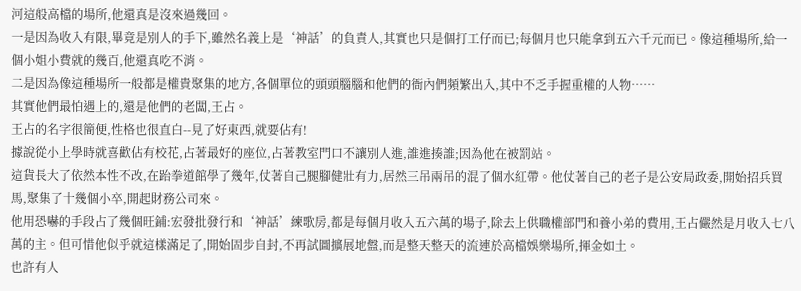河這般高檔的場所,他還真是沒來過幾回。
一是因為收入有限,畢竟是別人的手下,雖然名義上是‘神話’的負責人,其實也只是個打工仔而已;每個月也只能拿到五六千元而已。像這種場所,給一個小姐小費就的幾百,他還真吃不消。
二是因為像這種場所一般都是權貴聚集的地方,各個單位的頭頭腦腦和他們的衙內們頻繁出入,其中不乏手握重權的人物……
其實他們最怕遇上的,還是他們的老闆,王占。
王占的名字很簡便,性格也很直白--見了好東西,就要佔有!
據說從小上學時就喜歡佔有校花,占著最好的座位,占著教室門口不讓別人進,誰進揍誰;因為他在被罰站。
這貨長大了依然本性不改,在跆拳道館學了幾年,仗著自己腿腳健壯有力,居然三吊兩吊的混了個水紅帶。他仗著自己的老子是公安局政委,開始招兵買馬,聚集了十幾個小卒,開起財務公司來。
他用恐嚇的手段占了幾個旺鋪:宏發批發行和‘神話’練歌房,都是每個月收入五六萬的場子,除去上供職權部門和養小弟的費用,王占儼然是月收入七八萬的主。但可惜他似乎就這樣滿足了,開始固步自封,不再試圖擴展地盤,而是整天整天的流連於高檔娛樂場所,揮金如土。
也許有人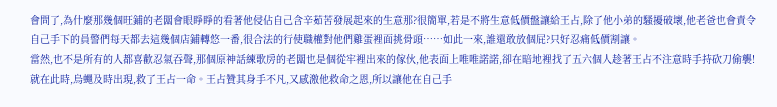會問了,為什麼那幾個旺鋪的老闆會眼睜睜的看著他侵佔自己含辛茹苦發展起來的生意那?很簡單,若是不將生意低價盤讓給王占,除了他小弟的騷擾破壞,他老爸也會責令自己手下的員警們每天都去這幾個店鋪轉悠一番,很合法的行使職權對他們雞蛋裡面挑骨頭……如此一來,誰還敢放個屁?只好忍痛低價割讓。
當然,也不是所有的人都喜歡忍氣吞聲,那個原神話練歌房的老闆也是個從牢裡出來的傢伙,他表面上唯唯諾諾,卻在暗地裡找了五六個人趁著王占不注意時手持砍刀偷襲!
就在此時,烏蠅及時出現,救了王占一命。王占贊其身手不凡,又感激他救命之恩,所以讓他在自己手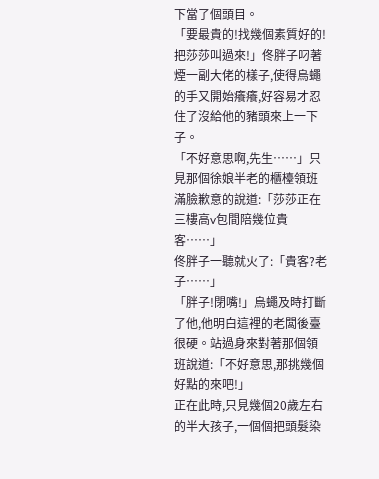下當了個頭目。
「要最貴的!找幾個素質好的!把莎莎叫過來!」佟胖子叼著煙一副大佬的樣子,使得烏蠅的手又開始癢癢,好容易才忍住了沒給他的豬頭來上一下子。
「不好意思啊,先生……」只見那個徐娘半老的櫃檯領班滿臉歉意的說道:「莎莎正在三樓高v包間陪幾位貴客……」
佟胖子一聽就火了:「貴客?老子……」
「胖子!閉嘴!」烏蠅及時打斷了他,他明白這裡的老闆後臺很硬。站過身來對著那個領班說道:「不好意思,那挑幾個好點的來吧!」
正在此時,只見幾個20歲左右的半大孩子,一個個把頭髮染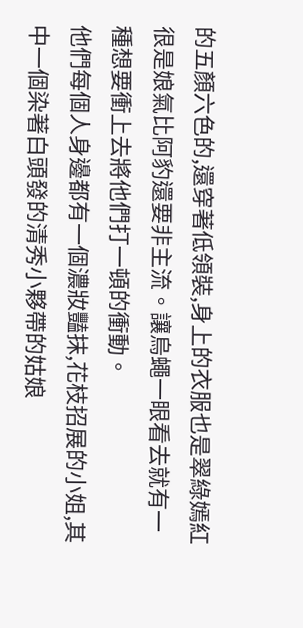的五顏六色的,還穿著低領裝,身上的衣服也是翠綠嫣紅很是娘氣比阿豹還要非主流。讓烏蠅一眼看去就有一種想要衝上去將他們打一頓的衝動。
他們每個人身邊都有一個濃妝豔抹,花枝招展的小姐,其中一個染著白頭發的清秀小夥帶的姑娘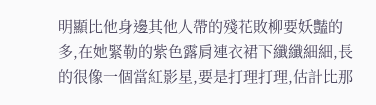明顯比他身邊其他人帶的殘花敗柳要妖豔的多,在她緊勒的紫色露肩連衣裙下纖纖細細,長的很像一個當紅影星,要是打理打理,估計比那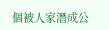個被人家潛成公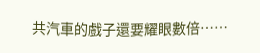共汽車的戲子還要耀眼數倍……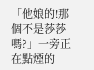「他娘的!那個不是莎莎嗎?」一旁正在點煙的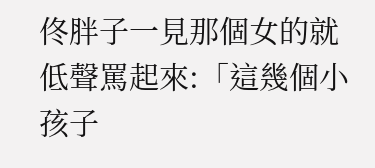佟胖子一見那個女的就低聲罵起來:「這幾個小孩子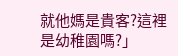就他媽是貴客?這裡是幼稚園嗎?」